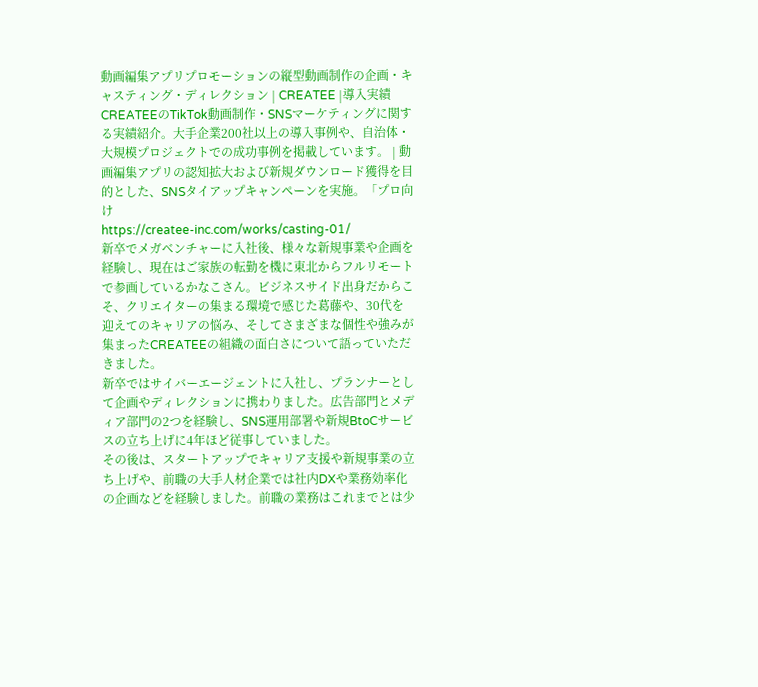動画編集アプリプロモーションの縦型動画制作の企画・キャスティング・ディレクション | CREATEE |導入実績
CREATEEのTikTok動画制作・SNSマーケティングに関する実績紹介。大手企業200社以上の導入事例や、自治体・大規模プロジェクトでの成功事例を掲載しています。 | 動画編集アプリの認知拡大および新規ダウンロード獲得を目的とした、SNSタイアップキャンペーンを実施。「プロ向け
https://createe-inc.com/works/casting-01/
新卒でメガベンチャーに入社後、様々な新規事業や企画を経験し、現在はご家族の転勤を機に東北からフルリモートで参画しているかなこさん。ビジネスサイド出身だからこそ、クリエイターの集まる環境で感じた葛藤や、30代を迎えてのキャリアの悩み、そしてさまざまな個性や強みが集まったCREATEEの組織の面白さについて語っていただきました。
新卒ではサイバーエージェントに入社し、プランナーとして企画やディレクションに携わりました。広告部門とメディア部門の2つを経験し、SNS運用部署や新規BtoCサービスの立ち上げに4年ほど従事していました。
その後は、スタートアップでキャリア支援や新規事業の立ち上げや、前職の大手人材企業では社内DXや業務効率化の企画などを経験しました。前職の業務はこれまでとは少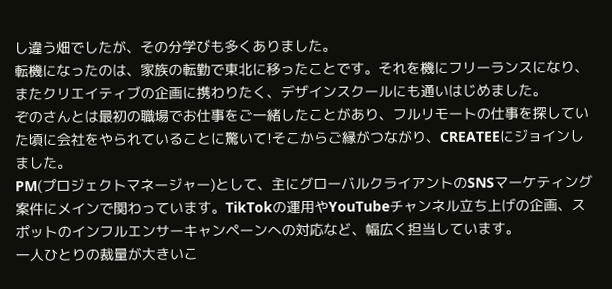し違う畑でしたが、その分学びも多くありました。
転機になったのは、家族の転勤で東北に移ったことです。それを機にフリーランスになり、またクリエイティブの企画に携わりたく、デザインスクールにも通いはじめました。
ぞのさんとは最初の職場でお仕事をご一緒したことがあり、フルリモートの仕事を探していた頃に会社をやられていることに驚いて!そこからご縁がつながり、CREATEEにジョインしました。
PM(プロジェクトマネージャー)として、主にグローバルクライアントのSNSマーケティング案件にメインで関わっています。TikTokの運用やYouTubeチャンネル立ち上げの企画、スポットのインフルエンサーキャンペーンへの対応など、幅広く担当しています。
一人ひとりの裁量が大きいこ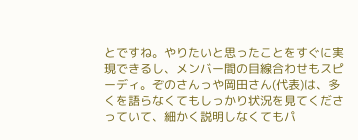とですね。やりたいと思ったことをすぐに実現できるし、メンバー間の目線合わせもスピーディ。ぞのさんっや岡田さん(代表)は、多くを語らなくてもしっかり状況を見てくださっていて、細かく説明しなくてもパ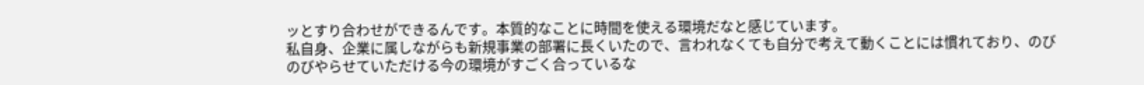ッとすり合わせができるんです。本質的なことに時間を使える環境だなと感じています。
私自身、企業に属しながらも新規事業の部署に長くいたので、言われなくても自分で考えて動くことには慣れており、のびのびやらせていただける今の環境がすごく合っているな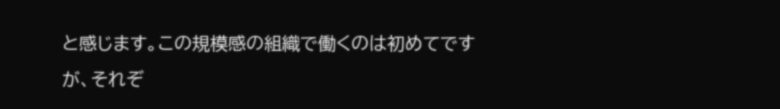と感じます。この規模感の組織で働くのは初めてですが、それぞ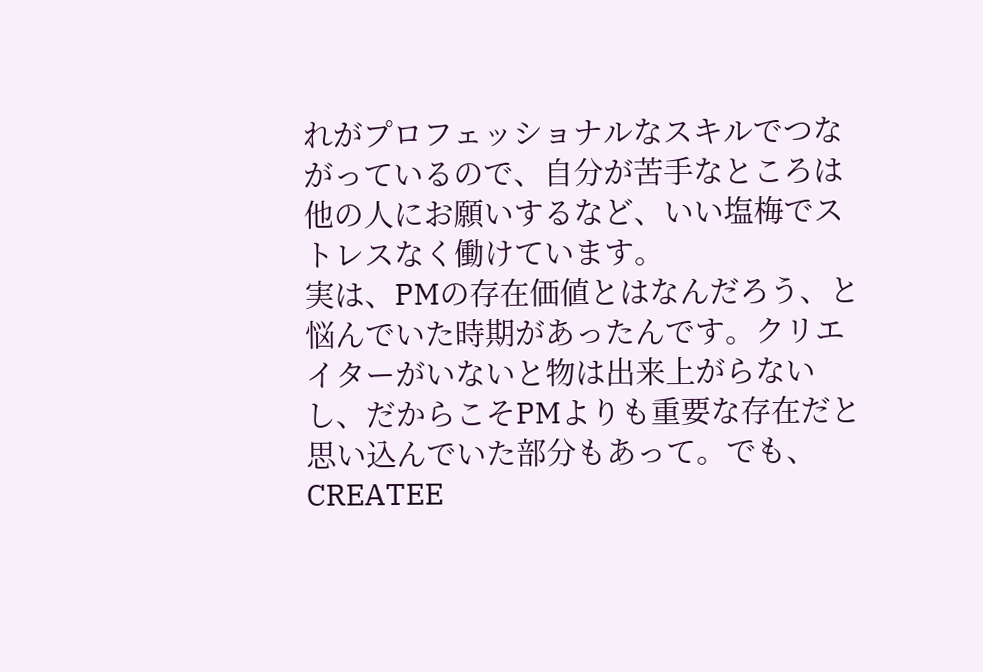れがプロフェッショナルなスキルでつながっているので、自分が苦手なところは他の人にお願いするなど、いい塩梅でストレスなく働けています。
実は、PMの存在価値とはなんだろう、と悩んでいた時期があったんです。クリエイターがいないと物は出来上がらないし、だからこそPMよりも重要な存在だと思い込んでいた部分もあって。でも、CREATEE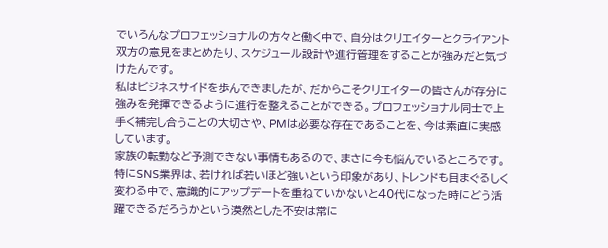でいろんなプロフェッショナルの方々と働く中で、自分はクリエイターとクライアント双方の意見をまとめたり、スケジュール設計や進行管理をすることが強みだと気づけたんです。
私はビジネスサイドを歩んできましたが、だからこそクリエイターの皆さんが存分に強みを発揮できるように進行を整えることができる。プロフェッショナル同士で上手く補完し合うことの大切さや、PMは必要な存在であることを、今は素直に実感しています。
家族の転勤など予測できない事情もあるので、まさに今も悩んでいるところです。特にSNS業界は、若ければ若いほど強いという印象があり、トレンドも目まぐるしく変わる中で、意識的にアップデートを重ねていかないと40代になった時にどう活躍できるだろうかという漠然とした不安は常に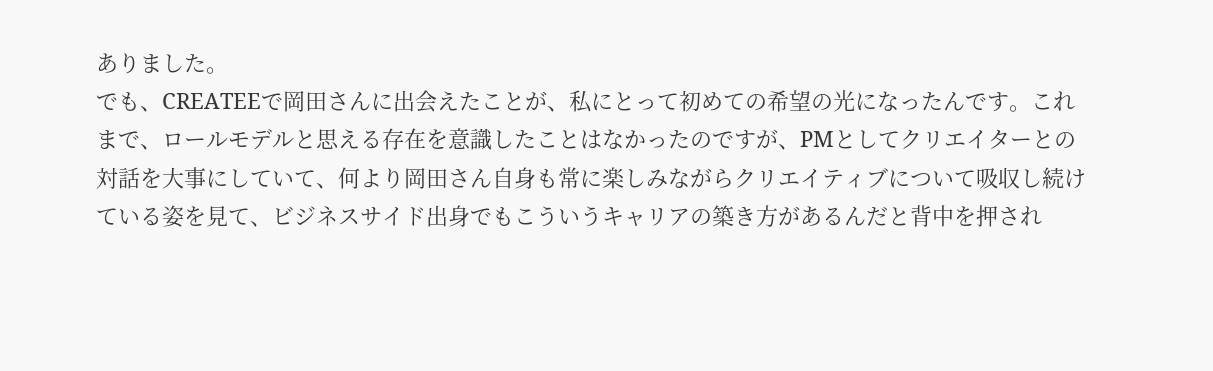ありました。
でも、CREATEEで岡田さんに出会えたことが、私にとって初めての希望の光になったんです。これまで、ロールモデルと思える存在を意識したことはなかったのですが、PMとしてクリエイターとの対話を大事にしていて、何より岡田さん自身も常に楽しみながらクリエイティブについて吸収し続けている姿を見て、ビジネスサイド出身でもこういうキャリアの築き方があるんだと背中を押され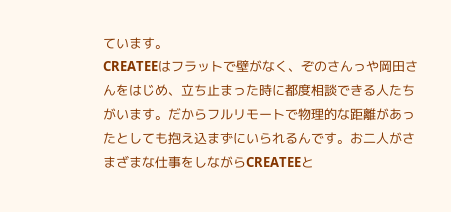ています。
CREATEEはフラットで壁がなく、ぞのさんっや岡田さんをはじめ、立ち止まった時に都度相談できる人たちがいます。だからフルリモートで物理的な距離があったとしても抱え込まずにいられるんです。お二人がさまざまな仕事をしながらCREATEEと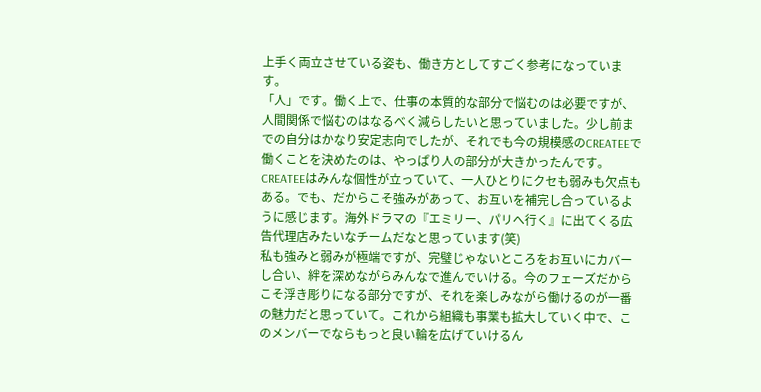上手く両立させている姿も、働き方としてすごく参考になっています。
「人」です。働く上で、仕事の本質的な部分で悩むのは必要ですが、人間関係で悩むのはなるべく減らしたいと思っていました。少し前までの自分はかなり安定志向でしたが、それでも今の規模感のCREATEEで働くことを決めたのは、やっぱり人の部分が大きかったんです。
CREATEEはみんな個性が立っていて、一人ひとりにクセも弱みも欠点もある。でも、だからこそ強みがあって、お互いを補完し合っているように感じます。海外ドラマの『エミリー、パリへ行く』に出てくる広告代理店みたいなチームだなと思っています(笑)
私も強みと弱みが極端ですが、完璧じゃないところをお互いにカバーし合い、絆を深めながらみんなで進んでいける。今のフェーズだからこそ浮き彫りになる部分ですが、それを楽しみながら働けるのが一番の魅力だと思っていて。これから組織も事業も拡大していく中で、このメンバーでならもっと良い輪を広げていけるん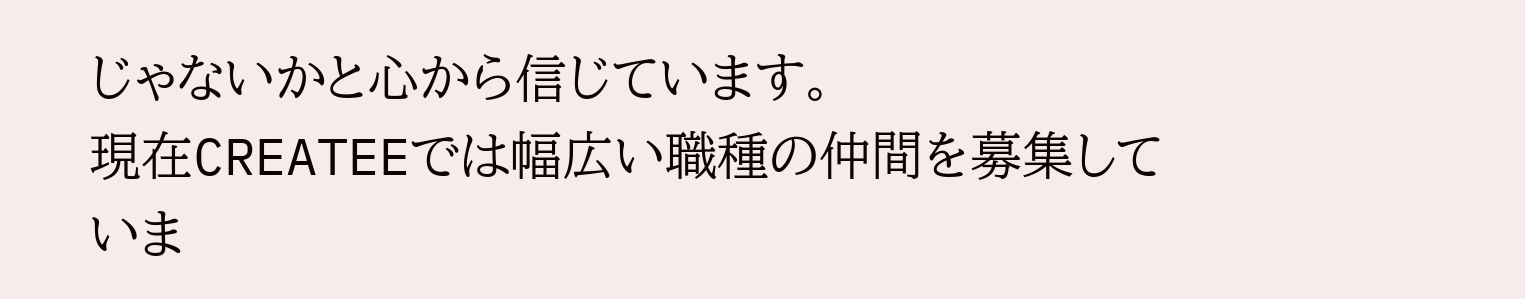じゃないかと心から信じています。
現在CREATEEでは幅広い職種の仲間を募集していま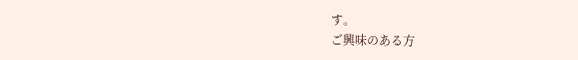す。
ご興味のある方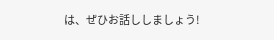は、ぜひお話ししましょう!